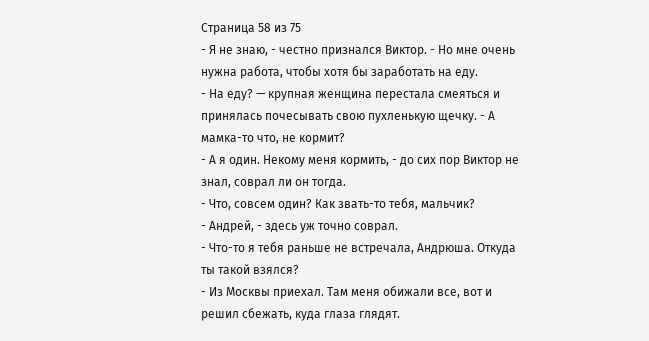Страница 58 из 75
- Я не знаю, - честно признался Виктор. - Но мне очень нужна работа, чтобы хотя бы заработать на еду.
- На еду? — крупная женщина перестала смеяться и принялась почесывать свою пухленькую щечку. - А мамка-то что, не кормит?
- А я один. Некому меня кормить, - до сих пор Виктор не знал, соврал ли он тогда.
- Что, совсем один? Как звать-то тебя, мальчик?
- Андрей, - здесь уж точно соврал.
- Что-то я тебя раньше не встречала, Андрюша. Откуда ты такой взялся?
- Из Москвы приехал. Там меня обижали все, вот и решил сбежать, куда глаза глядят.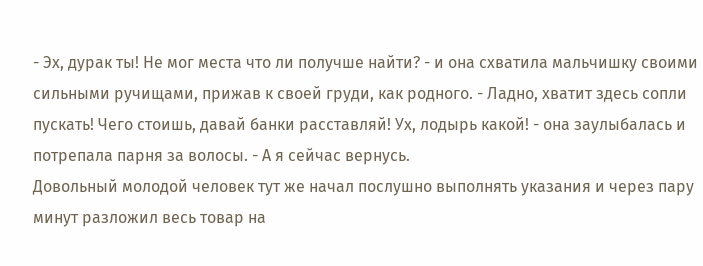- Эх, дурак ты! Не мог места что ли получше найти? - и она схватила мальчишку своими сильными ручищами, прижав к своей груди, как родного. - Ладно, хватит здесь сопли пускать! Чего стоишь, давай банки расставляй! Ух, лодырь какой! - она заулыбалась и потрепала парня за волосы. - А я сейчас вернусь.
Довольный молодой человек тут же начал послушно выполнять указания и через пару минут разложил весь товар на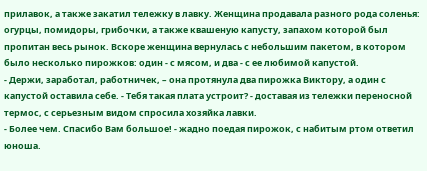прилавок, а также закатил тележку в лавку. Женщина продавала разного рода соленья: огурцы, помидоры, грибочки, а также квашеную капусту, запахом которой был пропитан весь рынок. Вскоре женщина вернулась с небольшим пакетом, в котором было несколько пирожков: один - с мясом, и два - с ее любимой капустой.
- Держи, заработал, работничек, – она протянула два пирожка Виктору, а один с капустой оставила себе. - Тебя такая плата устроит? - доставая из тележки переносной термос, с серьезным видом спросила хозяйка лавки.
- Более чем. Спасибо Вам большое! - жадно поедая пирожок, с набитым ртом ответил юноша.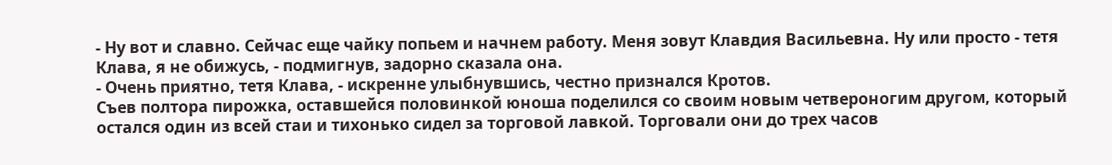- Ну вот и славно. Сейчас еще чайку попьем и начнем работу. Меня зовут Клавдия Васильевна. Ну или просто - тетя Клава, я не обижусь, - подмигнув, задорно сказала она.
- Очень приятно, тетя Клава, - искренне улыбнувшись, честно признался Кротов.
Съев полтора пирожка, оставшейся половинкой юноша поделился со своим новым четвероногим другом, который остался один из всей стаи и тихонько сидел за торговой лавкой. Торговали они до трех часов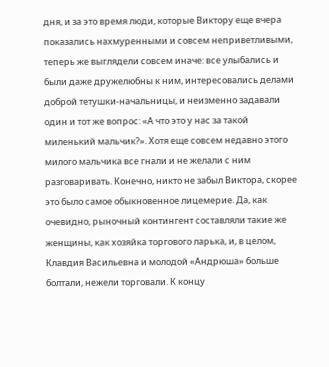дня, и за это время люди, которые Виктору еще вчера показались нахмуренными и совсем неприветливыми, теперь же выглядели совсем иначе: все улыбались и были даже дружелюбны к ним, интересовались делами доброй тетушки-начальницы, и неизменно задавали один и тот же вопрос: «А что это у нас за такой миленький мальчик?». Хотя еще совсем недавно этого милого мальчика все гнали и не желали с ним разговаривать. Конечно, никто не забыл Виктора, скорее это было самое обыкновенное лицемерие. Да, как очевидно, рыночный контингент составляли такие же женщины, как хозяйка торгового ларька, и, в целом, Клавдия Васильевна и молодой «Андрюша» больше болтали, нежели торговали. К концу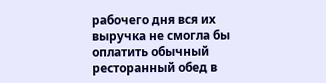рабочего дня вся их выручка не смогла бы оплатить обычный ресторанный обед в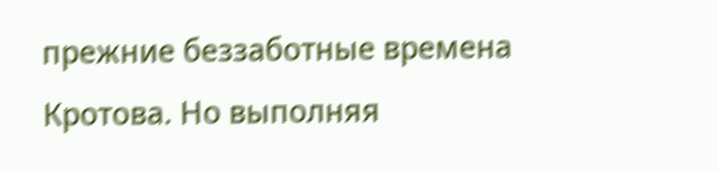прежние беззаботные времена Кротова. Но выполняя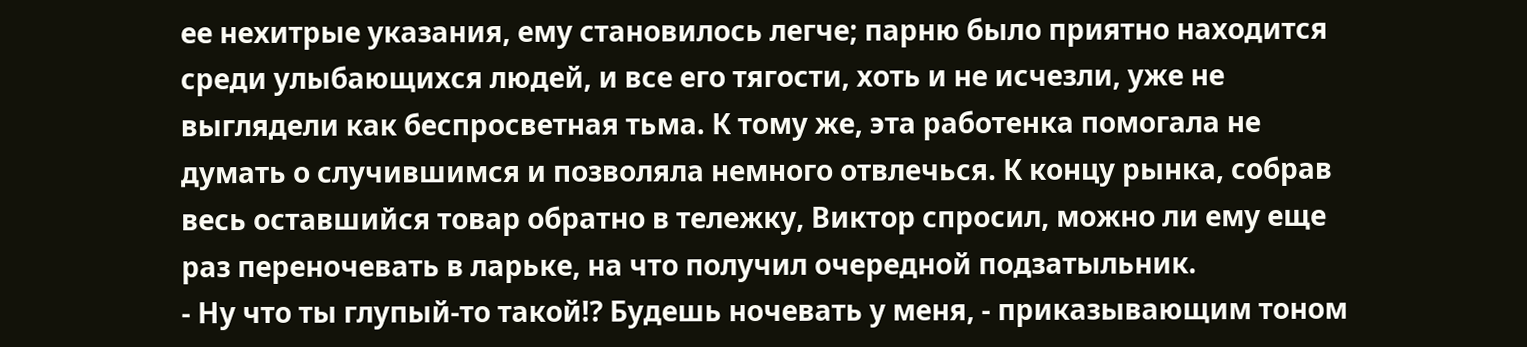ее нехитрые указания, ему становилось легче; парню было приятно находится среди улыбающихся людей, и все его тягости, хоть и не исчезли, уже не выглядели как беспросветная тьма. К тому же, эта работенка помогала не думать о случившимся и позволяла немного отвлечься. К концу рынка, собрав весь оставшийся товар обратно в тележку, Виктор спросил, можно ли ему еще раз переночевать в ларьке, на что получил очередной подзатыльник.
- Ну что ты глупый-то такой!? Будешь ночевать у меня, - приказывающим тоном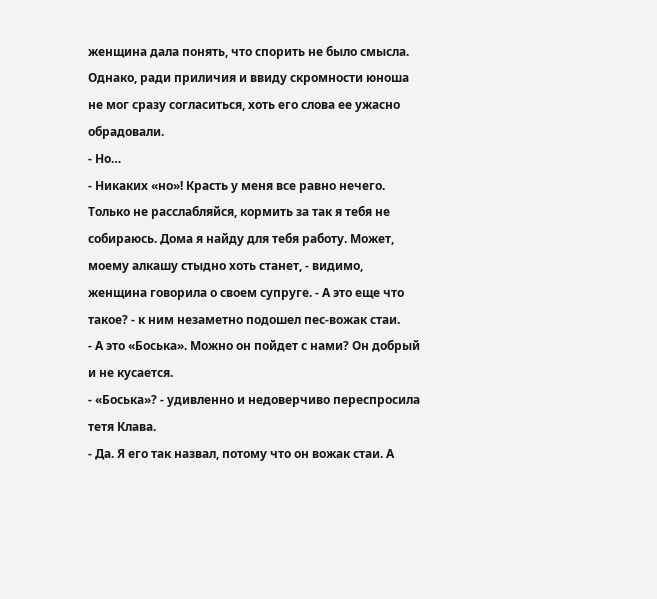женщина дала понять, что спорить не было смысла. Однако, ради приличия и ввиду скромности юноша не мог сразу согласиться, хоть его слова ее ужасно обрадовали.
- Но…
- Никаких «но»! Красть у меня все равно нечего. Только не расслабляйся, кормить за так я тебя не собираюсь. Дома я найду для тебя работу. Может, моему алкашу стыдно хоть станет, - видимо, женщина говорила о своем супруге. - А это еще что такое? - к ним незаметно подошел пес-вожак стаи.
- А это «Боська». Можно он пойдет с нами? Он добрый и не кусается.
- «Боська»? - удивленно и недоверчиво переспросила тетя Клава.
- Да. Я его так назвал, потому что он вожак стаи. А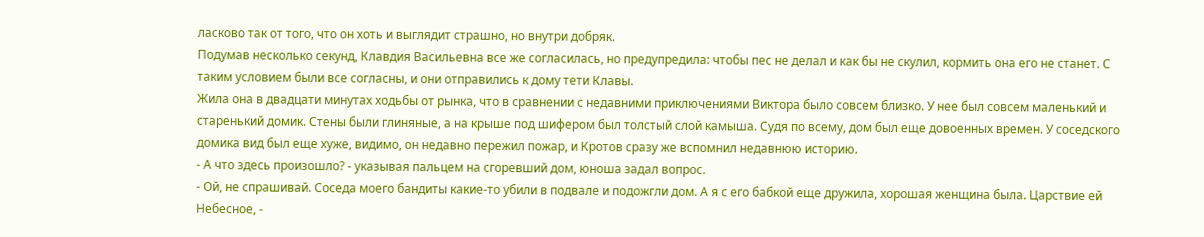ласково так от того, что он хоть и выглядит страшно, но внутри добряк.
Подумав несколько секунд, Клавдия Васильевна все же согласилась, но предупредила: чтобы пес не делал и как бы не скулил, кормить она его не станет. С таким условием были все согласны, и они отправились к дому тети Клавы.
Жила она в двадцати минутах ходьбы от рынка, что в сравнении с недавними приключениями Виктора было совсем близко. У нее был совсем маленький и старенький домик. Стены были глиняные, а на крыше под шифером был толстый слой камыша. Судя по всему, дом был еще довоенных времен. У соседского домика вид был еще хуже, видимо, он недавно пережил пожар, и Кротов сразу же вспомнил недавнюю историю.
- А что здесь произошло? - указывая пальцем на сгоревший дом, юноша задал вопрос.
- Ой, не спрашивай. Соседа моего бандиты какие-то убили в подвале и подожгли дом. А я с его бабкой еще дружила, хорошая женщина была. Царствие ей Небесное, -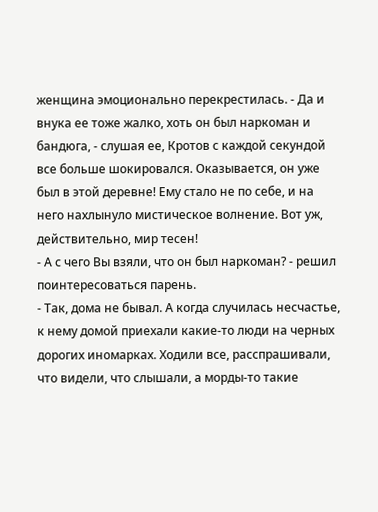женщина эмоционально перекрестилась. - Да и внука ее тоже жалко, хоть он был наркоман и бандюга, - слушая ее, Кротов с каждой секундой все больше шокировался. Оказывается, он уже был в этой деревне! Ему стало не по себе, и на него нахлынуло мистическое волнение. Вот уж, действительно, мир тесен!
- А с чего Вы взяли, что он был наркоман? - решил поинтересоваться парень.
- Так, дома не бывал. А когда случилась несчастье, к нему домой приехали какие-то люди на черных дорогих иномарках. Ходили все, расспрашивали, что видели, что слышали, а морды-то такие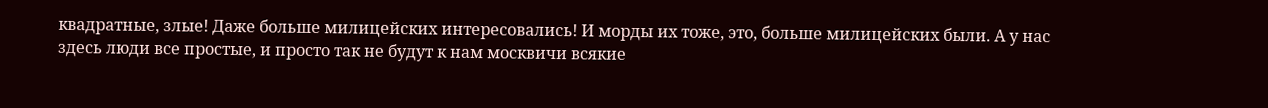квадратные, злые! Даже больше милицейских интересовались! И морды их тоже, это, больше милицейских были. А у нас здесь люди все простые, и просто так не будут к нам москвичи всякие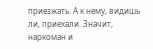приезжать. А к нему, видишь ли, приехали. Значит, наркоман и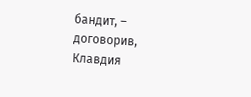бандит, – договорив, Клавдия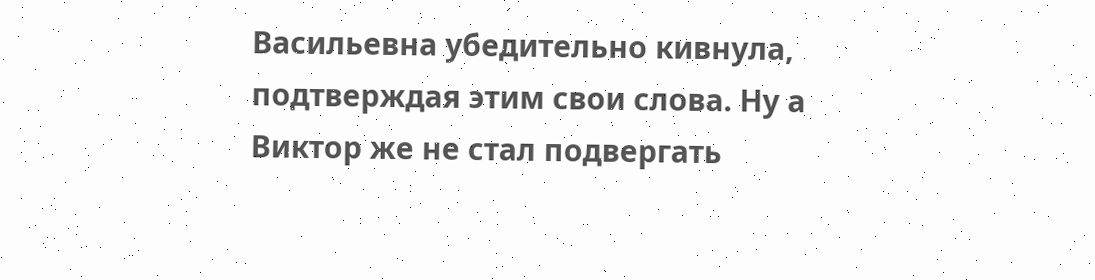Васильевна убедительно кивнула, подтверждая этим свои слова. Ну а Виктор же не стал подвергать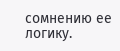сомнению ее логику.